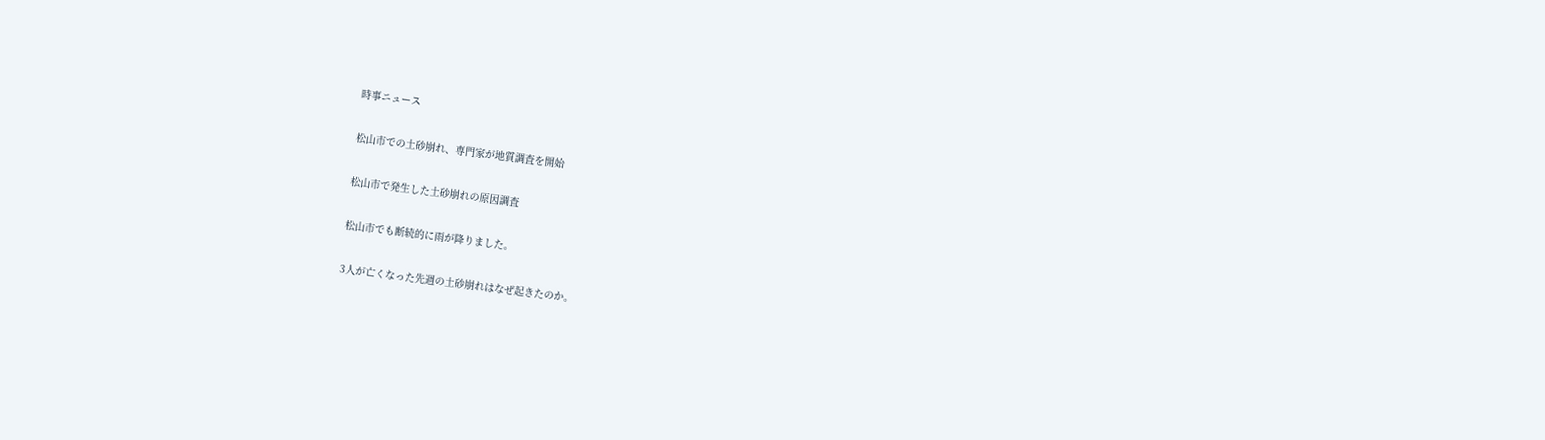時事ニュース

松山市での土砂崩れ、専門家が地質調査を開始

松山市で発生した土砂崩れの原因調査

松山市でも断続的に雨が降りました。

3人が亡くなった先週の土砂崩れはなぜ起きたのか。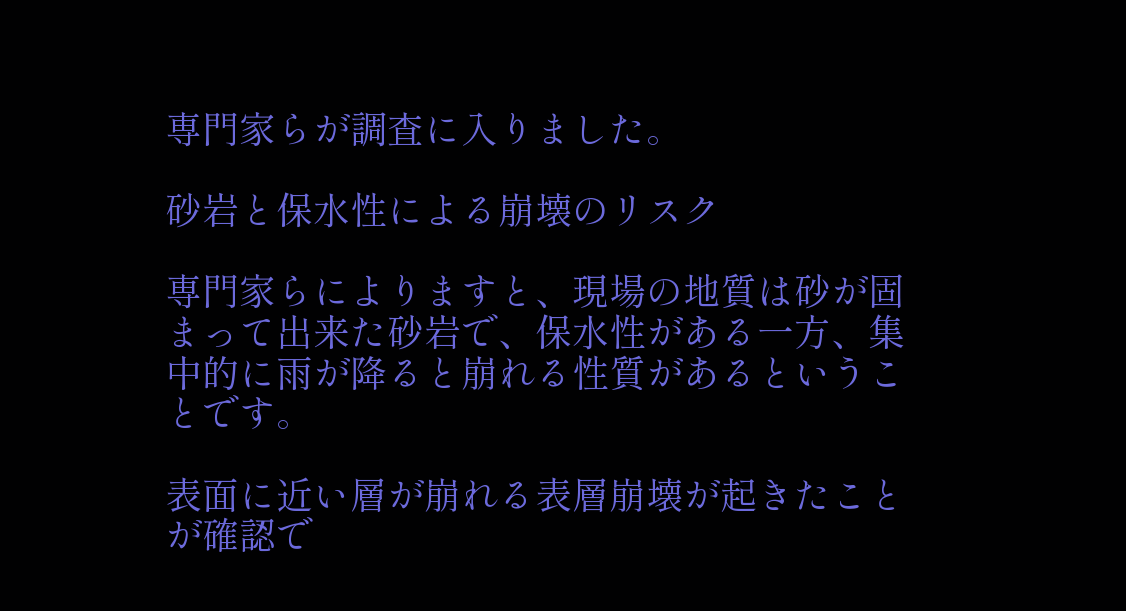専門家らが調査に入りました。

砂岩と保水性による崩壊のリスク

専門家らによりますと、現場の地質は砂が固まって出来た砂岩で、保水性がある一方、集中的に雨が降ると崩れる性質があるということです。

表面に近い層が崩れる表層崩壊が起きたことが確認で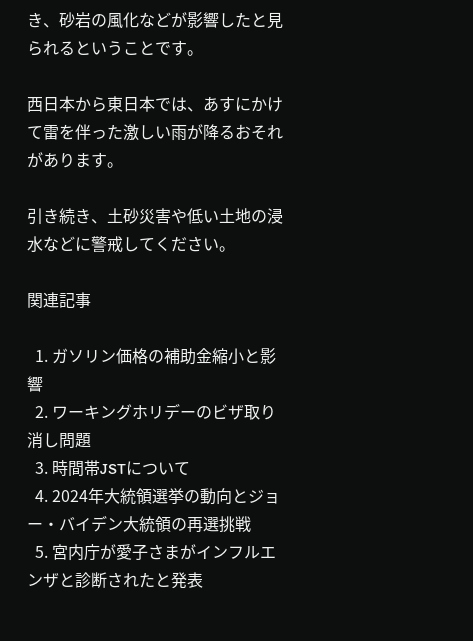き、砂岩の風化などが影響したと見られるということです。

西日本から東日本では、あすにかけて雷を伴った激しい雨が降るおそれがあります。

引き続き、土砂災害や低い土地の浸水などに警戒してください。

関連記事

  1. ガソリン価格の補助金縮小と影響
  2. ワーキングホリデーのビザ取り消し問題
  3. 時間帯JSTについて
  4. 2024年大統領選挙の動向とジョー・バイデン大統領の再選挑戦
  5. 宮内庁が愛子さまがインフルエンザと診断されたと発表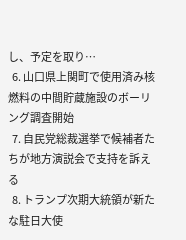し、予定を取り…
  6. 山口県上関町で使用済み核燃料の中間貯蔵施設のボーリング調査開始
  7. 自民党総裁選挙で候補者たちが地方演説会で支持を訴える
  8. トランプ次期大統領が新たな駐日大使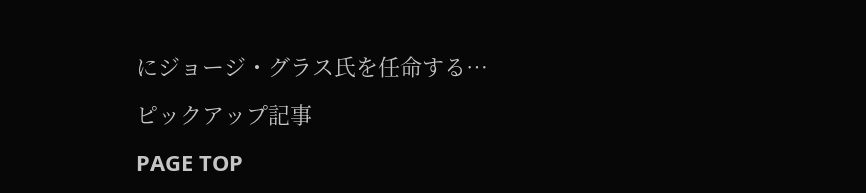にジョージ・グラス氏を任命する…

ピックアップ記事

PAGE TOP